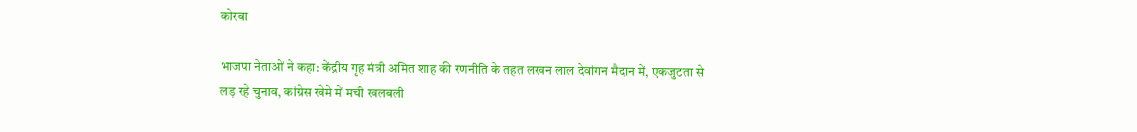कोरबा

भाजपा नेताओं ने कहा: केंद्रीय गृह मंत्री अमित शाह की रणनीति के तहत लखन लाल देवांगन मैदान में, एकजुटता से लड़ रहे चुनाव, कांग्रेस खेमे में मची खलबली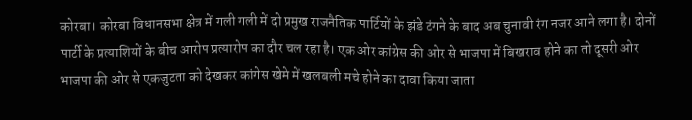कोरबा। कोरबा विधानसभा क्षेत्र में गली गली में दो प्रमुख राजनैतिक पार्टियों के झंडे टंगने के बाद अब चुनावी रंग नजर आने लगा है। दोनों पार्टी के प्रत्याशियों के बीच आरोप प्रत्यारोप का दौर चल रहा है। एक ओर कांग्रेस की ओर से भाजपा में बिखराव होने का तो दूसरी ओर भाजपा की ओर से एकजुटता को देखकर कांगेस खेमे में खलबली मचे होने का दावा किया जाता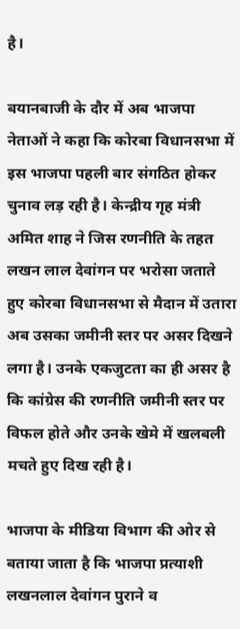है।

बयानबाजी के दौर में अब भाजपा नेताओं ने कहा कि कोरबा विधानसभा में इस भाजपा पहली बार संगठित होकर चुनाव लड़ रही है। केन्द्रीय गृह मंत्री अमित शाह ने जिस रणनीति के तहत लखन लाल देवांगन पर भरोसा जताते हुए कोरबा विधानसभा से मैदान में उतारा अब उसका जमीनी स्तर पर असर दिखने लगा है। उनके एकजुटता का ही असर है कि कांग्रेस की रणनीति जमीनी स्तर पर विफल होते और उनके खेमे में खलबली मचते हुए दिख रही है।

भाजपा के मीडिया विभाग की ओर से बताया जाता है कि भाजपा प्रत्याशी लखनलाल देवांगन पुराने व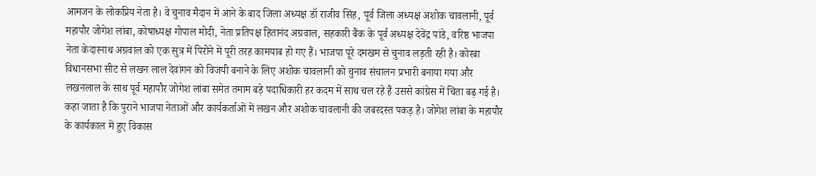आमजन के लोकप्रिय नेता है। वे चुनाव मैदान में आने के बाद जिला अध्यक्ष डॉ राजीव सिंह, पूर्व जिला अध्यक्ष अशोक चावलानी, पूर्व महापौर जोगेश लांबा, कोषाध्यक्ष गोपाल मोदी, नेता प्रतिपक्ष हितानंद अग्रवाल, सहकारी बैंक के पूर्व अध्यक्ष देवेंद्र पांडे, वरिष्ठ भाजपा नेता केदारनाथ अग्रवाल को एक सुत्र में पिरोने में पूरी तरह कामयाब हो गए हैं। भाजपा पूरे दमखम से चुनाव लड़ती रही है। कोरबा विधानसभा सीट से लखन लाल देवांगन को विजयी बनाने के लिए अशोक चावलानी को चुनाव संचालन प्रभारी बनाया गया और लखनलाल के साथ पूर्व महापौर जोगेश लांबा समेत तमाम बड़े पदाधिकारी हर कदम में साथ चल रहे हैं उससे कांग्रेस में चिंता बढ़ गई है। कहा जाता है कि पुराने भाजपा नेताओं और कार्यकर्ताओं में लखन और अशोक चावलानी की जबरदस्त पकड़ है। जोगेश लांबा के महापौर के कार्यकाल में हुए विकास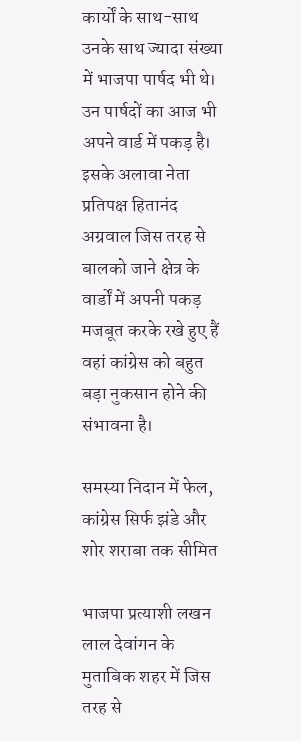कार्यों के साथ-साथ उनके साथ ज्यादा संख्या में भाजपा पार्षद भी थे। उन पार्षदों का आज भी अपने वार्ड में पकड़ है। इसके अलावा नेता प्रतिपक्ष हितानंद अग्रवाल जिस तरह से बालको जाने क्षेत्र के वार्डों में अपनी पकड़ मजबूत करके रखे हुए हैं वहां कांग्रेस को बहुत बड़ा नुकसान होने की संभावना है।

समस्या निदान में फेल, कांग्रेस सिर्फ झंडे और शोर शराबा तक सीमित

भाजपा प्रत्याशी लखन लाल देवांगन के मुताबिक शहर में जिस तरह से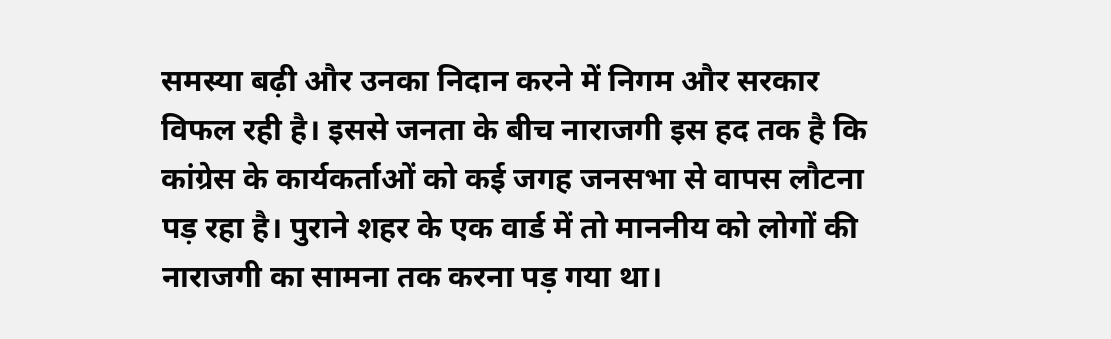समस्या बढ़ी और उनका निदान करने में निगम और सरकार विफल रही है। इससे जनता के बीच नाराजगी इस हद तक है कि कांग्रेस के कार्यकर्ताओं को कई जगह जनसभा से वापस लौटना पड़ रहा है। पुराने शहर के एक वार्ड में तो माननीय को लोगों की नाराजगी का सामना तक करना पड़ गया था।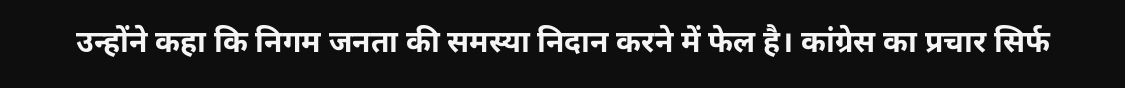उन्होंने कहा कि निगम जनता की समस्या निदान करने में फेल है। कांग्रेस का प्रचार सिर्फ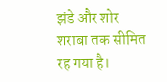झंडे और शोर शराबा तक सीमित रह गया है।